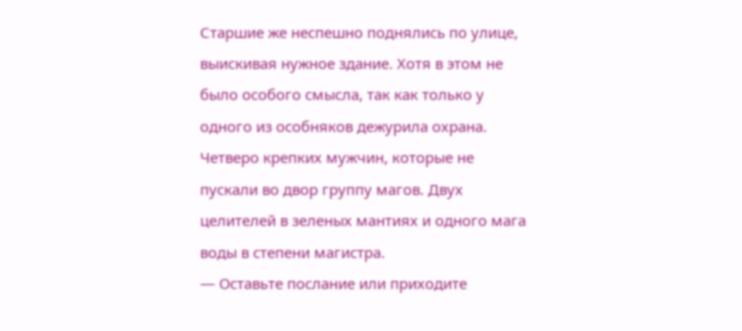Старшие же неспешно поднялись по улице, выискивая нужное здание. Хотя в этом не было особого смысла, так как только у одного из особняков дежурила охрана. Четверо крепких мужчин, которые не пускали во двор группу магов. Двух целителей в зеленых мантиях и одного мага воды в степени магистра.
— Оставьте послание или приходите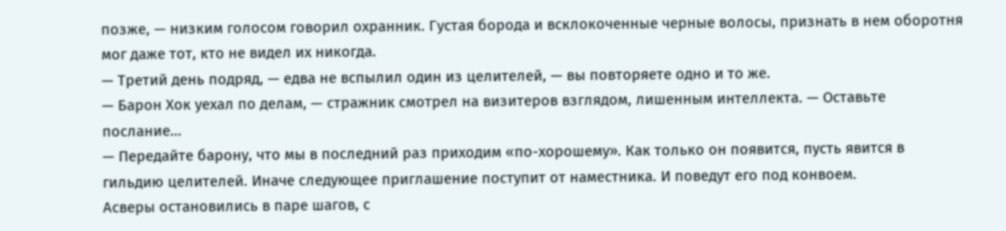позже, — низким голосом говорил охранник. Густая борода и всклокоченные черные волосы, признать в нем оборотня мог даже тот, кто не видел их никогда.
— Третий день подряд, — едва не вспылил один из целителей, — вы повторяете одно и то же.
— Барон Хок уехал по делам, — стражник смотрел на визитеров взглядом, лишенным интеллекта. — Оставьте послание…
— Передайте барону, что мы в последний раз приходим «по-хорошему». Как только он появится, пусть явится в гильдию целителей. Иначе следующее приглашение поступит от наместника. И поведут его под конвоем.
Асверы остановились в паре шагов, с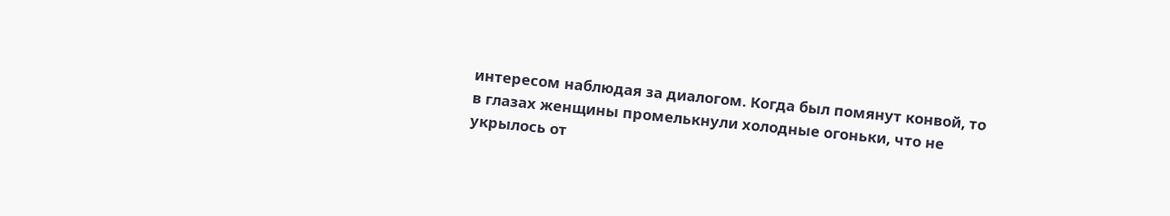интересом наблюдая за диалогом. Когда был помянут конвой, то в глазах женщины промелькнули холодные огоньки, что не укрылось от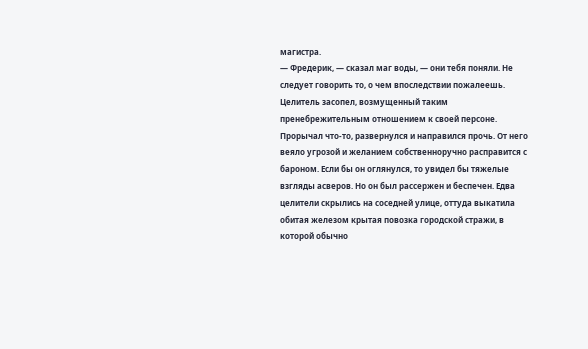магистра.
— Фредерик, — сказал маг воды, — они тебя поняли. Не следует говорить то, о чем впоследствии пожалеешь.
Целитель засопел, возмущенный таким пренебрежительным отношением к своей персоне. Прорычал что-то, развернулся и направился прочь. От него веяло угрозой и желанием собственноручно расправится с бароном. Если бы он оглянулся, то увидел бы тяжелые взгляды асверов. Но он был рассержен и беспечен. Едва целители скрылись на соседней улице, оттуда выкатила обитая железом крытая повозка городской стражи, в которой обычно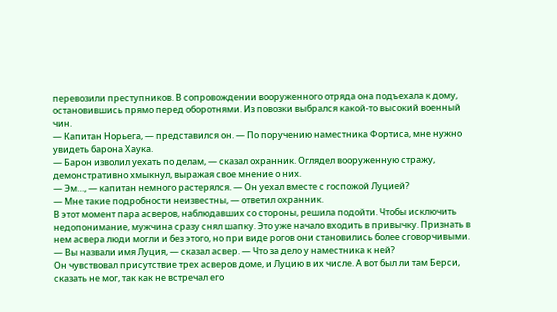перевозили преступников. В сопровождении вооруженного отряда она подъехала к дому, остановившись прямо перед оборотнями. Из повозки выбрался какой-то высокий военный чин.
— Капитан Норьега, — представился он. — По поручению наместника Фортиса, мне нужно увидеть барона Хаука.
— Барон изволил уехать по делам, — сказал охранник. Оглядел вооруженную стражу, демонстративно хмыкнул, выражая свое мнение о них.
— Эм…, — капитан немного растерялся. — Он уехал вместе с госпожой Луцией?
— Мне такие подробности неизвестны, — ответил охранник.
В этот момент пара асверов, наблюдавших со стороны, решила подойти. Чтобы исключить недопонимание, мужчина сразу снял шапку. Это уже начало входить в привычку. Признать в нем асвера люди могли и без этого, но при виде рогов они становились более сговорчивыми.
— Вы назвали имя Луция, — сказал асвер. — Что за дело у наместника к ней?
Он чувствовал присутствие трех асверов доме, и Луцию в их числе. А вот был ли там Берси, сказать не мог, так как не встречал его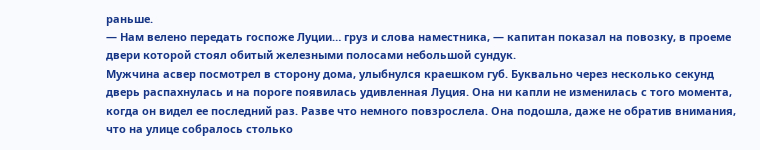раньше.
— Нам велено передать госпоже Луции… груз и слова наместника, — капитан показал на повозку, в проеме двери которой стоял обитый железными полосами небольшой сундук.
Мужчина асвер посмотрел в сторону дома, улыбнулся краешком губ. Буквально через несколько секунд дверь распахнулась и на пороге появилась удивленная Луция. Она ни капли не изменилась с того момента, когда он видел ее последний раз. Разве что немного повзрослела. Она подошла, даже не обратив внимания, что на улице собралось столько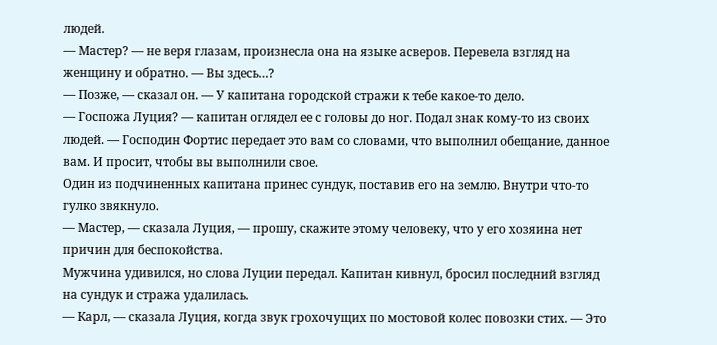людей.
— Мастер? — не веря глазам, произнесла она на языке асверов. Перевела взгляд на женщину и обратно. — Вы здесь…?
— Позже, — сказал он. — У капитана городской стражи к тебе какое-то дело.
— Госпожа Луция? — капитан оглядел ее с головы до ног. Подал знак кому-то из своих людей. — Господин Фортис передает это вам со словами, что выполнил обещание, данное вам. И просит, чтобы вы выполнили свое.
Один из подчиненных капитана принес сундук, поставив его на землю. Внутри что-то гулко звякнуло.
— Мастер, — сказала Луция, — прошу, скажите этому человеку, что у его хозяина нет причин для беспокойства.
Мужчина удивился, но слова Луции передал. Капитан кивнул, бросил последний взгляд на сундук и стража удалилась.
— Карл, — сказала Луция, когда звук грохочущих по мостовой колес повозки стих. — Это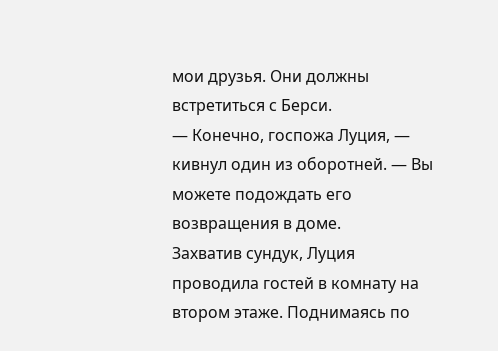мои друзья. Они должны встретиться с Берси.
— Конечно, госпожа Луция, — кивнул один из оборотней. — Вы можете подождать его возвращения в доме.
Захватив сундук, Луция проводила гостей в комнату на втором этаже. Поднимаясь по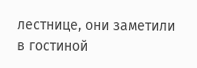лестнице, они заметили в гостиной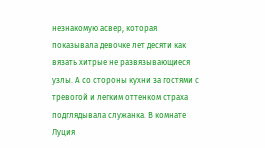незнакомую асвер, которая показывала девочке лет десяти как вязать хитрые не развязывающиеся узлы. А со стороны кухни за гостями с тревогой и легким оттенком страха подглядывала служанка. В комнате Луция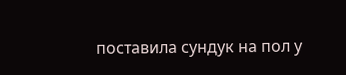поставила сундук на пол у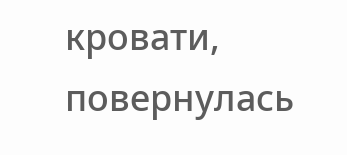кровати, повернулась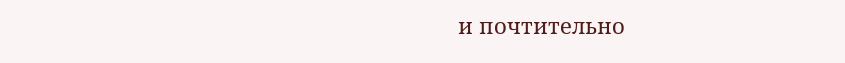и почтительно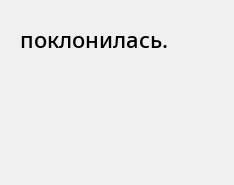поклонилась.